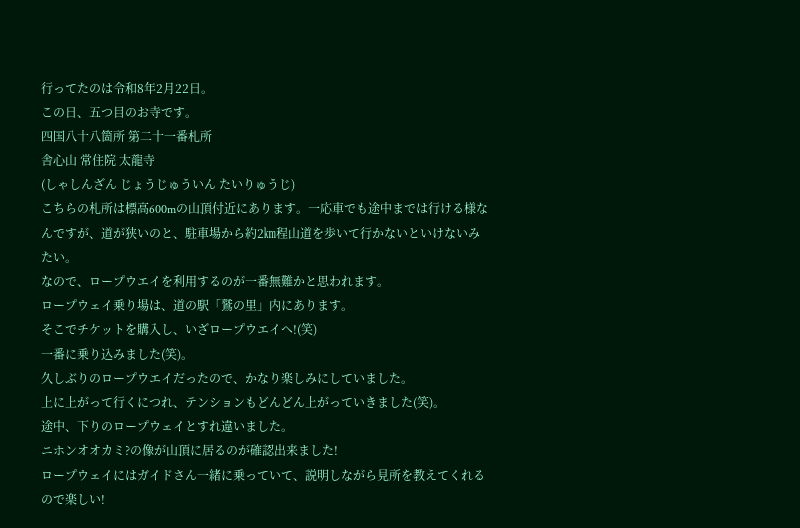行ってたのは令和8年2月22日。
この日、五つ目のお寺です。
四国八十八箇所 第二十一番札所
舎心山 常住院 太龍寺
(しゃしんざん じょうじゅういん たいりゅうじ)
こちらの札所は標高600mの山頂付近にあります。一応車でも途中までは行ける様なんですが、道が狭いのと、駐車場から約2㎞程山道を歩いて行かないといけないみたい。
なので、ロープウエイを利用するのが一番無難かと思われます。
ロープウェイ乗り場は、道の駅「鷲の里」内にあります。
そこでチケットを購入し、いざロープウエイへ!(笑)
一番に乗り込みました(笑)。
久しぶりのロープウエイだったので、かなり楽しみにしていました。
上に上がって行くにつれ、テンションもどんどん上がっていきました(笑)。
途中、下りのロープウェイとすれ違いました。
ニホンオオカミ?の像が山頂に居るのが確認出来ました!
ロープウェイにはガイドさん一緒に乗っていて、説明しながら見所を教えてくれるので楽しい!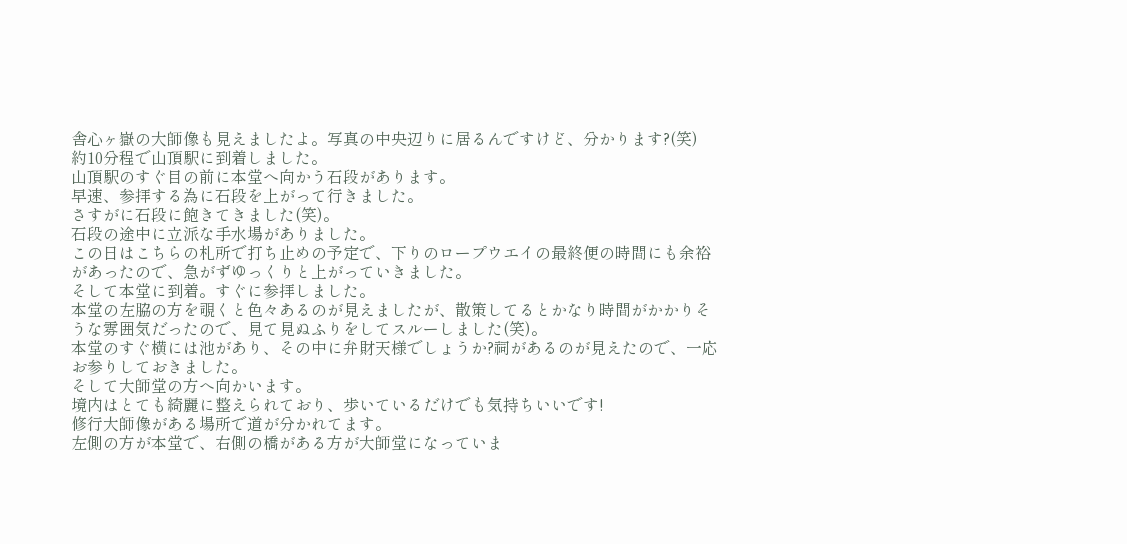舎心ヶ嶽の大師像も見えましたよ。写真の中央辺りに居るんですけど、分かります?(笑)
約10分程で山頂駅に到着しました。
山頂駅のすぐ目の前に本堂へ向かう石段があります。
早速、参拝する為に石段を上がって行きました。
さすがに石段に飽きてきました(笑)。
石段の途中に立派な手水場がありました。
この日はこちらの札所で打ち止めの予定で、下りのロープウエイの最終便の時間にも余裕があったので、急がずゆっくりと上がっていきました。
そして本堂に到着。すぐに参拝しました。
本堂の左脇の方を覗くと色々あるのが見えましたが、散策してるとかなり時間がかかりそうな雰囲気だったので、見て見ぬふりをしてスルーしました(笑)。
本堂のすぐ横には池があり、その中に弁財天様でしょうか?祠があるのが見えたので、一応お参りしておきました。
そして大師堂の方へ向かいます。
境内はとても綺麗に整えられており、歩いているだけでも気持ちいいです!
修行大師像がある場所で道が分かれてます。
左側の方が本堂で、右側の橋がある方が大師堂になっていま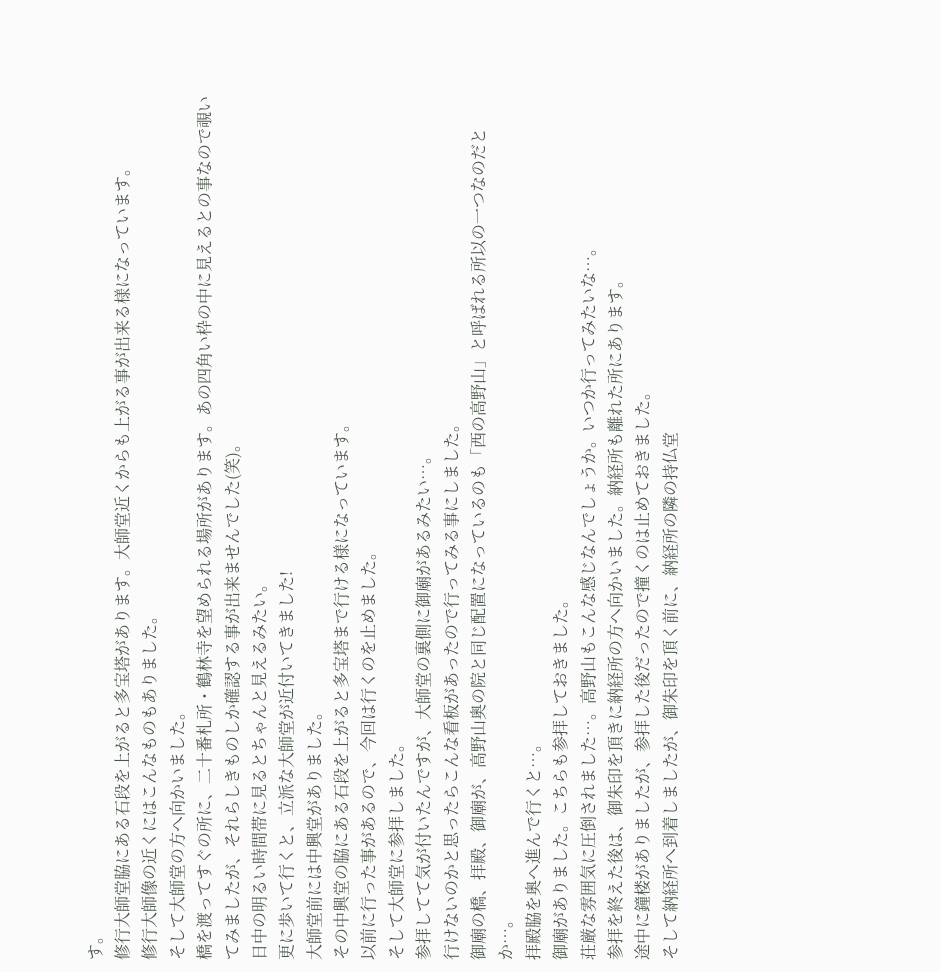す。
修行大師堂脇にある石段を上がると多宝塔があります。大師堂近くからも上がる事が出来る様になっています。
修行大師像の近くにはこんなものもありました。
そして大師堂の方へ向かいました。
橋を渡ってすぐの所に、二十番札所・鶴林寺を望められる場所があります。あの四角い枠の中に見えるとの事なので覗いてみましたが、それらしきものしか確認する事が出来ませんでした(笑)。
日中の明るい時間帯に見るとちゃんと見えるみたい。
更に歩いて行くと、立派な大師堂が近付いてきました!
大師堂前には中興堂がありました。
その中興堂の脇にある石段を上がると多宝塔まで行ける様になっています。
以前に行った事があるので、今回は行くのを止めました。
そして大師堂に参拝しました。
参拝してて気が付いたんですが、大師堂の裏側に御廟があるみたい…。
行けないのかと思ったらこんな看板があったので行ってみる事にしました。
御廟の橋、拝殿、御廟が、高野山奥の院と同じ配置になっているのも「西の高野山」と呼ばれる所以の一つなのだとか…。
拝殿脇を奥へ進んで行くと…。
御廟がありました。こちらも参拝しておきました。
荘厳な雰囲気に圧倒されました…。高野山もこんな感じなんでしょうか。いつか行ってみたいな…。
参拝を終えた後は、御朱印を頂きに納経所の方へ向かいました。納経所も離れた所にあります。
途中に鐘楼がありましたが、参拝した後だったので撞くのは止めておきました。
そして納経所へ到着しましたが、御朱印を頂く前に、納経所の隣の持仏堂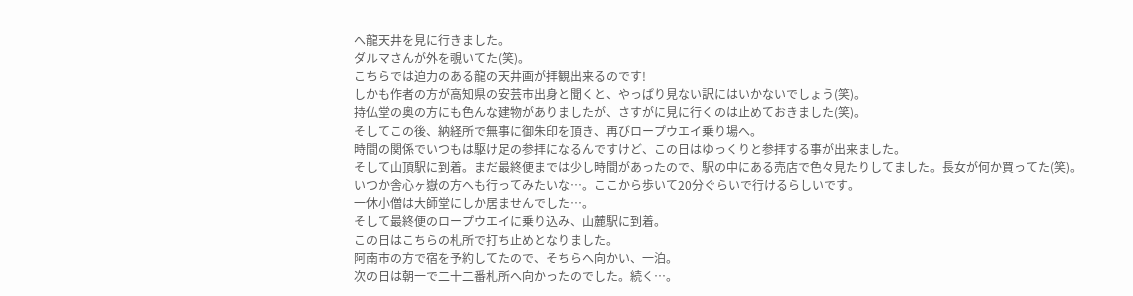へ龍天井を見に行きました。
ダルマさんが外を覗いてた(笑)。
こちらでは迫力のある龍の天井画が拝観出来るのです!
しかも作者の方が高知県の安芸市出身と聞くと、やっぱり見ない訳にはいかないでしょう(笑)。
持仏堂の奥の方にも色んな建物がありましたが、さすがに見に行くのは止めておきました(笑)。
そしてこの後、納経所で無事に御朱印を頂き、再びロープウエイ乗り場へ。
時間の関係でいつもは駆け足の参拝になるんですけど、この日はゆっくりと参拝する事が出来ました。
そして山頂駅に到着。まだ最終便までは少し時間があったので、駅の中にある売店で色々見たりしてました。長女が何か買ってた(笑)。
いつか舎心ヶ嶽の方へも行ってみたいな…。ここから歩いて20分ぐらいで行けるらしいです。
一休小僧は大師堂にしか居ませんでした…。
そして最終便のロープウエイに乗り込み、山麓駅に到着。
この日はこちらの札所で打ち止めとなりました。
阿南市の方で宿を予約してたので、そちらへ向かい、一泊。
次の日は朝一で二十二番札所へ向かったのでした。続く…。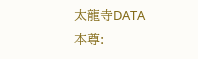太龍寺DATA
本尊: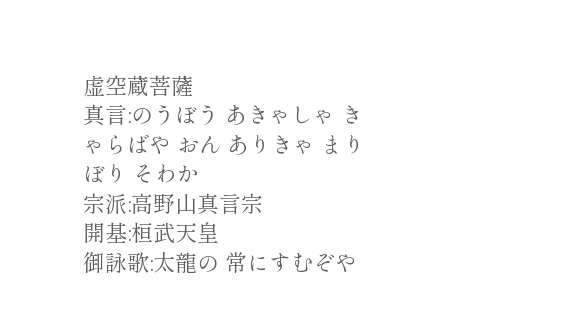虚空蔵菩薩
真言:のうぼう あきゃしゃ きゃらばや おん ありきゃ まりぼり そわか
宗派:高野山真言宗
開基:桓武天皇
御詠歌:太龍の 常にすむぞや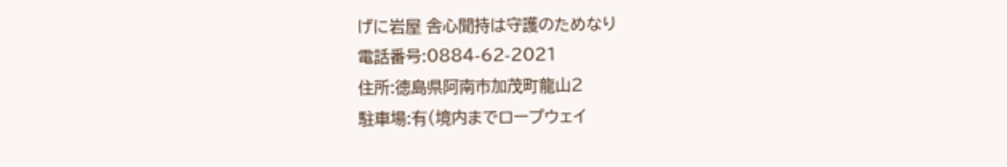げに岩屋 舎心聞持は守護のためなり
電話番号:0884-62-2021
住所:徳島県阿南市加茂町龍山2
駐車場:有(境内までロープウェイ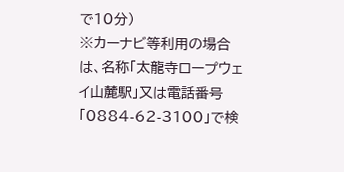で10分)
※カーナビ等利用の場合は、名称「太龍寺ロープウェイ山麓駅」又は電話番号「0884-62-3100」で検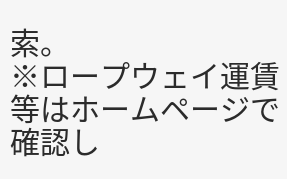索。
※ロープウェイ運賃等はホームページで確認し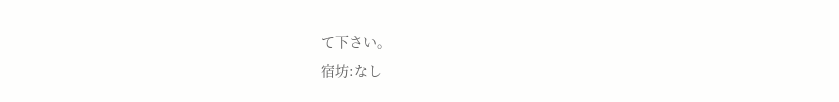て下さい。
宿坊:なし